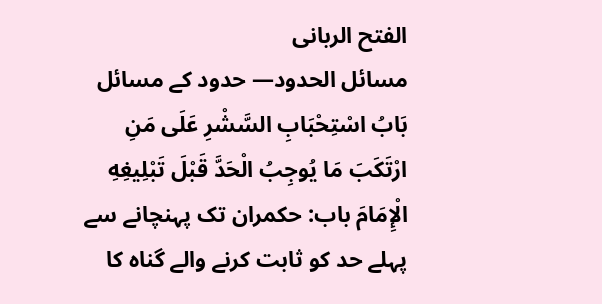الفتح الربانی
مسائل الحدود— حدود کے مسائل
بَابُ اسْتِحْبَابِ السَّشْرِ عَلَى مَنِ ارْتَكَبَ مَا يُوجِبُ الْحَدَّ قَبْلَ تَبْلِيغِهِ الْإِمَامَ باب: حکمران تک پہنچانے سے پہلے حد کو ثابت کرنے والے گناہ کا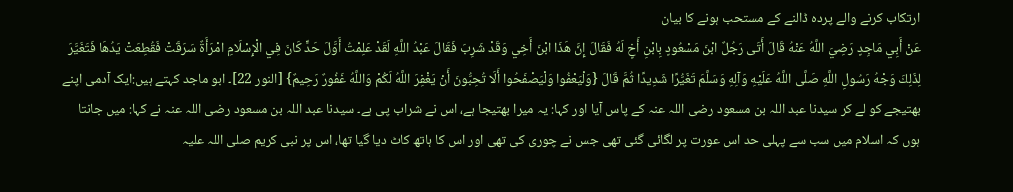ارتکاب کرنے والے پردہ ڈالنے کے مستحب ہونے کا بیان
عَنْ أَبِي مَاجِدٍ رَضِيَ اللَّهُ عَنْهُ قَالَ أَتَى رَجُلٌ ابْنَ مَسْعُودٍ بِابْنِ أَخٍ لَهُ فَقَالَ إِنَّ هَذَا ابْنَ أَخِي وَقَدْ شَرِبَ فَقَالَ عَبْدُ اللَّهِ لَقَدْ عَلِمْتُ أَوَّلَ حَدٍّ كَانَ فِي الْإِسْلَامِ امْرَأَةٌ سَرَقَتْ فَقُطِعَتْ يَدُهَا فَتَغَيَّرَ لِذَلِكَ وَجْهُ رَسُولِ اللَّهِ صَلَّى اللَّهُ عَلَيْهِ وَآلِهِ وَسَلَّمَ تَغَيُّرًا شَدِيدًا ثُمَّ قَالَ {وَلْيَعْفُوا وَلْيَصْفَحُوا أَلَا تُحِبُّونَ أَنْ يَغْفِرَ اللَّهُ لَكُمْ وَاللَّهُ غَفُورٌ رَحِيمٌ} [النور 22]۔ ابو ماجد کہتے ہیں:ایک آدمی اپنے بھتیجے کو لے کر سیدنا عبد اللہ بن مسعود رضی اللہ عنہ کے پاس آیا اور کہا: یہ میرا بھتیجا ہے، اس نے شراب پی ہے۔ سیدنا عبد اللہ بن مسعود رضی اللہ عنہ نے کہا: میں جانتا ہوں کہ اسلام میں سب سے پہلی حد اس عورت پر لگائی گئی تھی جس نے چوری کی تھی اور اس کا ہاتھ کاٹ دیا گیا تھا، اس پر نبی کریم صلی اللہ علیہ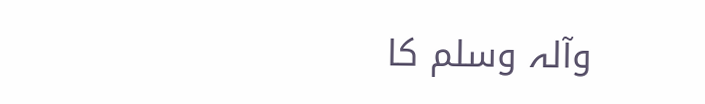وآلہ وسلم کا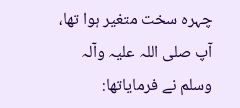چہرہ سخت متغیر ہوا تھا، آپ صلی اللہ علیہ وآلہ وسلم نے فرمایاتھا: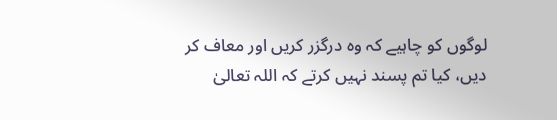لوگوں کو چاہیے کہ وہ درگزر کریں اور معاف کر دیں، کیا تم پسند نہیں کرتے کہ اللہ تعالیٰ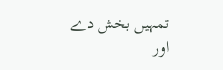تمہیں بخش دے اور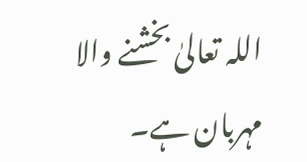اللہ تعالیٰ بخشنے والا مہربان ہے۔